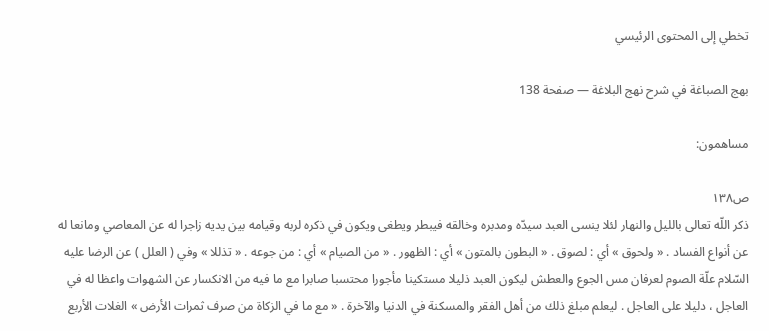تخطي إلى المحتوى الرئيسي

بهج الصباغة في شرح نهج البلاغة — صفحة 138

مساهمون:

ص١٣٨
ذكر اللّه تعالى بالليل والنهار لئلا ينسى العبد سيدّه ومدبره وخالقه فيبطر ويطغى ويكون في ذكره لربه وقيامه بين يديه زاجرا له عن المعاصي ومانعا له عن أنواع الفساد . « ولحوق » أي : لصوق . « البطون بالمتون » أي : الظهور . « من الصيام » أي : من جوعه . « تذللا » وفي ( العلل ) عن الرضا عليه السّلام علّة الصوم لعرفان مس الجوع والعطش ليكون العبد ذليلا مستكينا مأجورا محتسبا صابرا مع ما فيه من الانكسار عن الشهوات واعظا له في العاجل ، دليلا على العاجل . ليعلم مبلغ ذلك من أهل الفقر والمسكنة في الدنيا والآخرة . « مع ما في الزكاة من صرف ثمرات الأرض » الغلات الأربع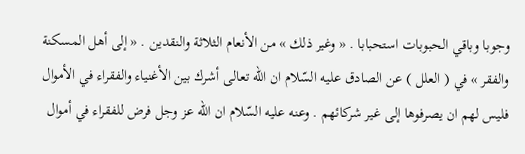وجوبا وباقي الحبوبات استحبابا . « وغير ذلك » من الأنعام الثلاثة والنقدين . « إلى أهل المسكنة والفقر » في ( العلل ) عن الصادق عليه السّلام ان اللّه تعالى أشرك بين الأغنياء والفقراء في الأموال فليس لهم ان يصرفوها إلى غير شركائهم . وعنه عليه السّلام ان اللّه عز وجل فرض للفقراء في أموال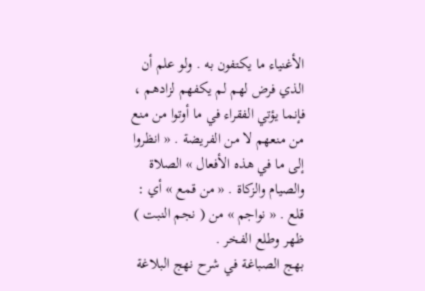الأغنياء ما يكتفون به . ولو علم أن الذي فرض لهم لم يكفهم لزادهم ، فإنما يؤتي الفقراء في ما أوتوا من منع من منعهم لا من الفريضة . « انظروا إلى ما في هذه الأفعال » الصلاة والصيام والزكاة . « من قمع » أي : قلع . « نواجم » من ( نجم النبت ) ظهر وطلع الفخر .
بهج الصباغة في شرح نهج البلاغة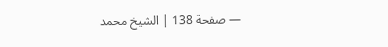— صفحة 138 | الشيخ محمد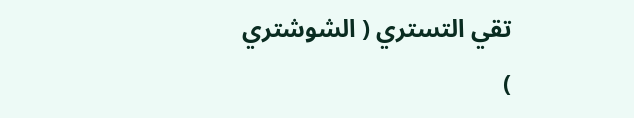تقي التستري ( الشوشتري )